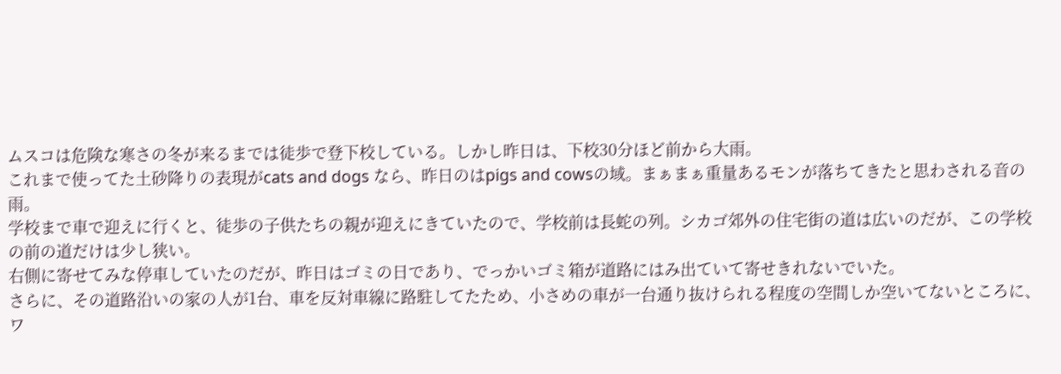ムスコは危険な寒さの冬が来るまでは徒歩で登下校している。しかし昨日は、下校30分ほど前から大雨。
これまで使ってた土砂降りの表現がcats and dogs なら、昨日のはpigs and cowsの域。まぁまぁ重量あるモンが落ちてきたと思わされる音の雨。
学校まで車で迎えに行くと、徒歩の子供たちの親が迎えにきていたので、学校前は長蛇の列。シカゴ郊外の住宅街の道は広いのだが、この学校の前の道だけは少し狭い。
右側に寄せてみな停車していたのだが、昨日はゴミの日であり、でっかいゴミ箱が道路にはみ出ていて寄せきれないでいた。
さらに、その道路沿いの家の人が1台、車を反対車線に路駐してたため、小さめの車が一台通り抜けられる程度の空間しか空いてないところに、ワ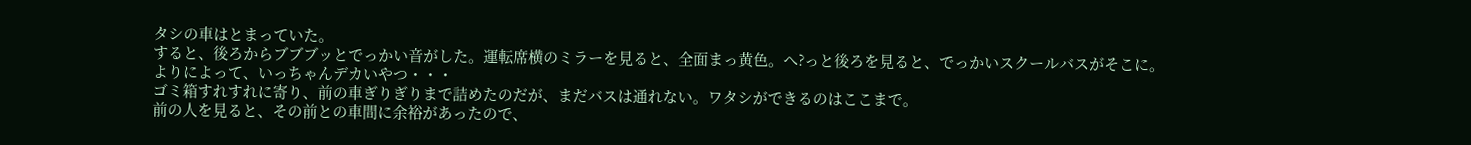タシの車はとまっていた。
すると、後ろからブブブッとでっかい音がした。運転席横のミラーを見ると、全面まっ黄色。へ?っと後ろを見ると、でっかいスクールバスがそこに。
よりによって、いっちゃんデカいやつ・・・
ゴミ箱すれすれに寄り、前の車ぎりぎりまで詰めたのだが、まだバスは通れない。ワタシができるのはここまで。
前の人を見ると、その前との車間に余裕があったので、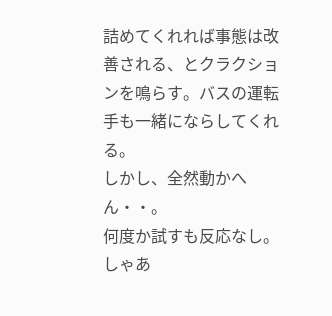詰めてくれれば事態は改善される、とクラクションを鳴らす。バスの運転手も一緒にならしてくれる。
しかし、全然動かへん・・。
何度か試すも反応なし。しゃあ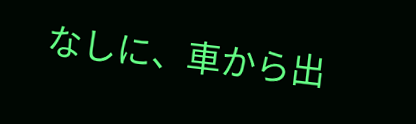なしに、車から出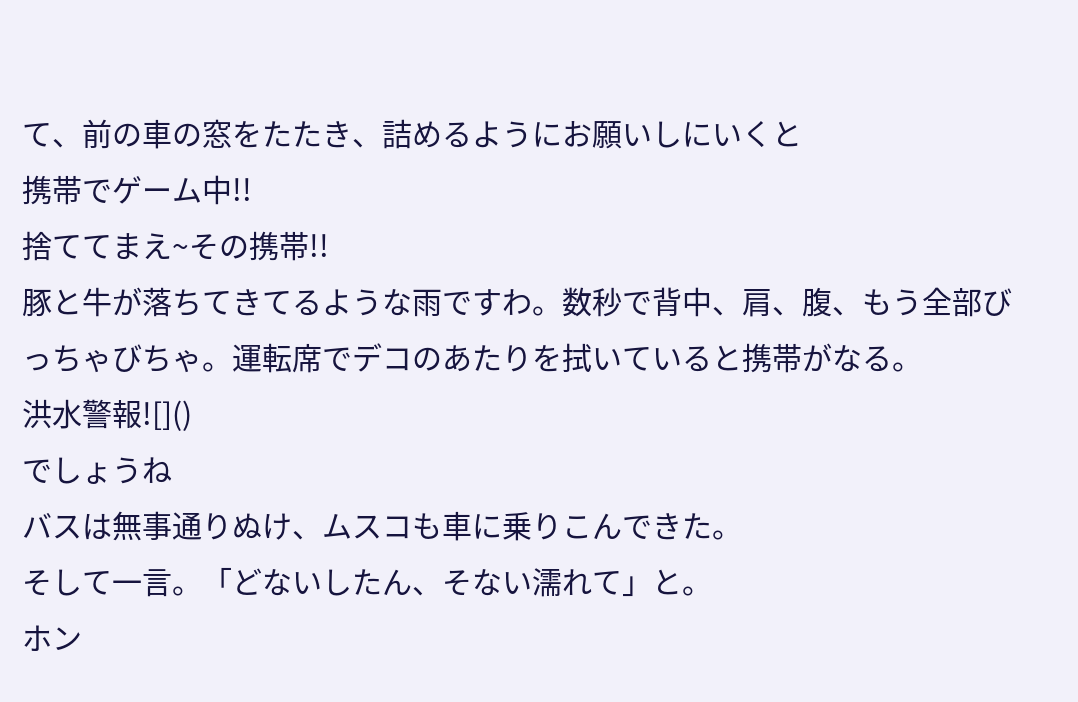て、前の車の窓をたたき、詰めるようにお願いしにいくと
携帯でゲーム中!!
捨ててまえ~その携帯!!
豚と牛が落ちてきてるような雨ですわ。数秒で背中、肩、腹、もう全部びっちゃびちゃ。運転席でデコのあたりを拭いていると携帯がなる。
洪水警報![]()
でしょうね
バスは無事通りぬけ、ムスコも車に乗りこんできた。
そして一言。「どないしたん、そない濡れて」と。
ホン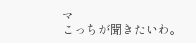マ
こっちが聞きたいわ。